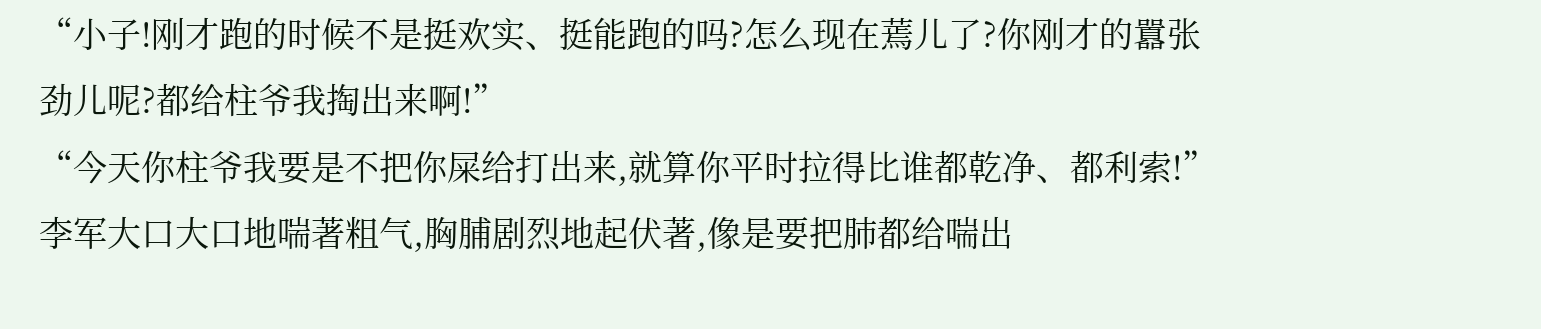“小子!刚才跑的时候不是挺欢实、挺能跑的吗?怎么现在蔫儿了?你刚才的囂张劲儿呢?都给柱爷我掏出来啊!”
“今天你柱爷我要是不把你屎给打出来,就算你平时拉得比谁都乾净、都利索!”
李军大口大口地喘著粗气,胸脯剧烈地起伏著,像是要把肺都给喘出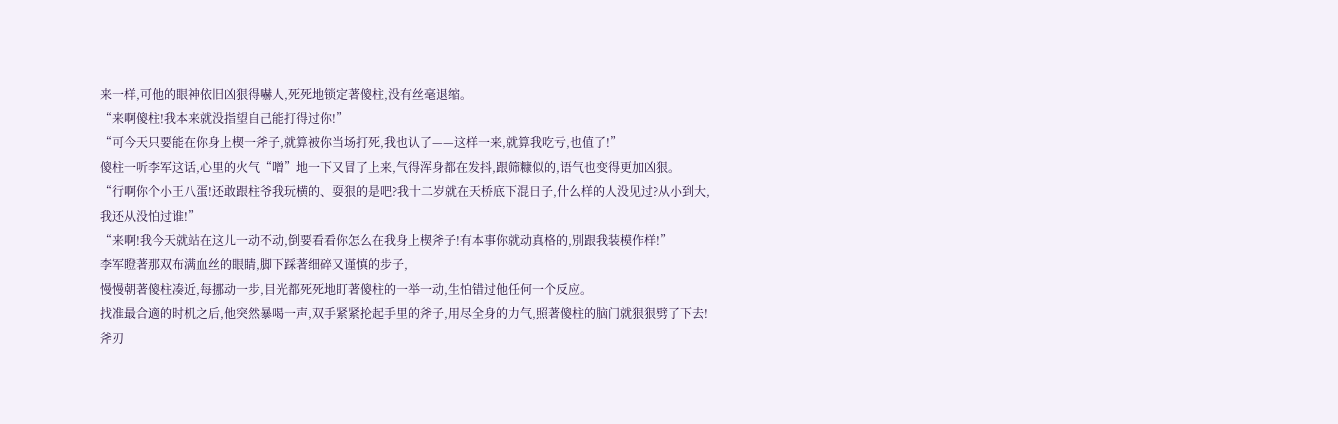来一样,可他的眼神依旧凶狠得嚇人,死死地锁定著傻柱,没有丝毫退缩。
“来啊傻柱!我本来就没指望自己能打得过你!”
“可今天只要能在你身上楔一斧子,就算被你当场打死,我也认了——这样一来,就算我吃亏,也值了!”
傻柱一听李军这话,心里的火气“噌”地一下又冒了上来,气得浑身都在发抖,跟筛糠似的,语气也变得更加凶狠。
“行啊你个小王八蛋!还敢跟柱爷我玩横的、耍狠的是吧?我十二岁就在天桥底下混日子,什么样的人没见过?从小到大,我还从没怕过谁!”
“来啊!我今天就站在这儿一动不动,倒要看看你怎么在我身上楔斧子!有本事你就动真格的,別跟我装模作样!”
李军瞪著那双布满血丝的眼睛,脚下踩著细碎又谨慎的步子,
慢慢朝著傻柱凑近,每挪动一步,目光都死死地盯著傻柱的一举一动,生怕错过他任何一个反应。
找准最合適的时机之后,他突然暴喝一声,双手紧紧抡起手里的斧子,用尽全身的力气,照著傻柱的脑门就狠狠劈了下去!
斧刃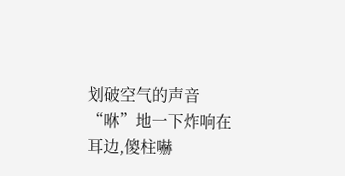划破空气的声音“咻”地一下炸响在耳边,傻柱嚇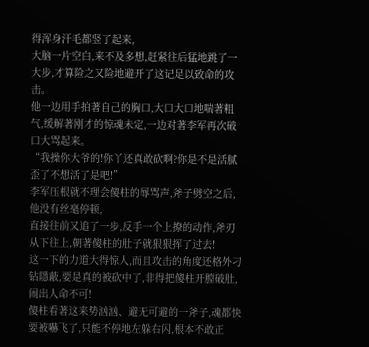得浑身汗毛都竖了起来,
大脑一片空白,来不及多想,赶紧往后猛地跳了一大步,才算险之又险地避开了这记足以致命的攻击。
他一边用手拍著自己的胸口,大口大口地喘著粗气,缓解著刚才的惊魂未定,一边对著李军再次破口大骂起来。
“我操你大爷的!你丫还真敢砍啊?你是不是活腻歪了不想活了是吧!”
李军压根就不理会傻柱的辱骂声,斧子劈空之后,他没有丝毫停顿,
直接往前又追了一步,反手一个上撩的动作,斧刃从下往上,朝著傻柱的肚子就狠狠挥了过去!
这一下的力道大得惊人,而且攻击的角度还格外刁钻隱蔽,要是真的被砍中了,非得把傻柱开膛破肚,闹出人命不可!
傻柱看著这来势汹汹、避无可避的一斧子,魂都快要被嚇飞了,只能不停地左躲右闪,根本不敢正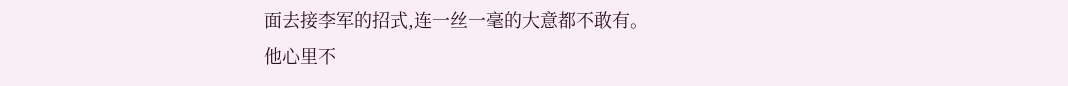面去接李军的招式,连一丝一毫的大意都不敢有。
他心里不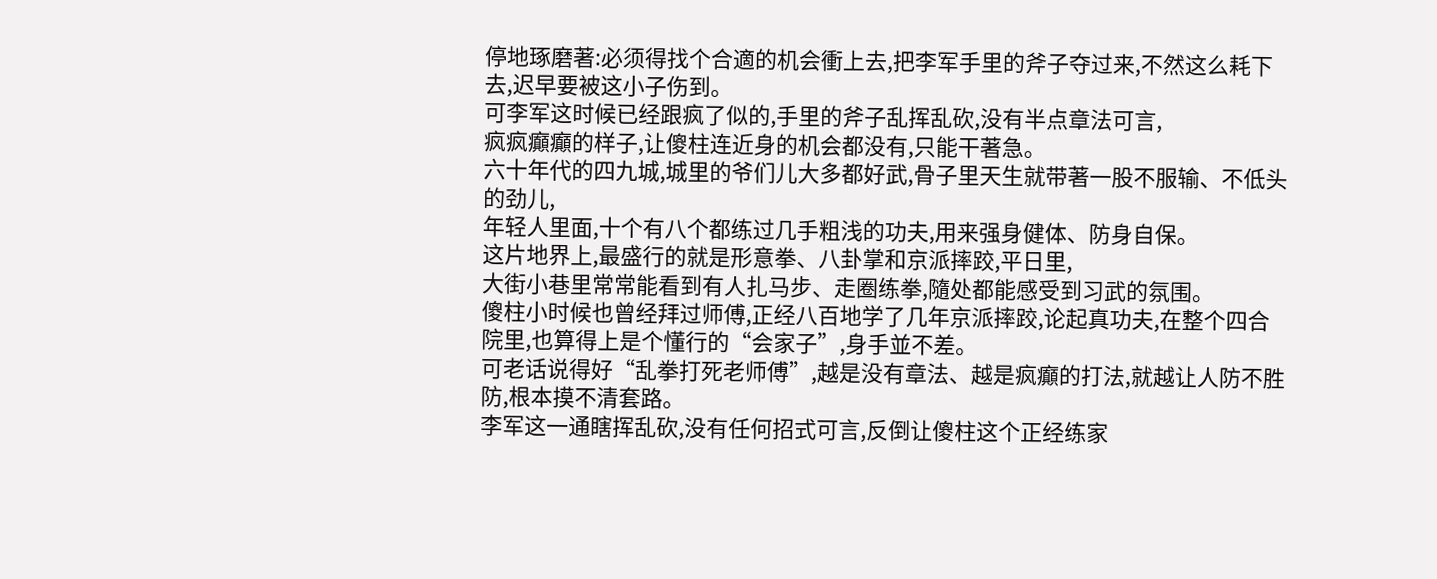停地琢磨著:必须得找个合適的机会衝上去,把李军手里的斧子夺过来,不然这么耗下去,迟早要被这小子伤到。
可李军这时候已经跟疯了似的,手里的斧子乱挥乱砍,没有半点章法可言,
疯疯癲癲的样子,让傻柱连近身的机会都没有,只能干著急。
六十年代的四九城,城里的爷们儿大多都好武,骨子里天生就带著一股不服输、不低头的劲儿,
年轻人里面,十个有八个都练过几手粗浅的功夫,用来强身健体、防身自保。
这片地界上,最盛行的就是形意拳、八卦掌和京派摔跤,平日里,
大街小巷里常常能看到有人扎马步、走圈练拳,隨处都能感受到习武的氛围。
傻柱小时候也曾经拜过师傅,正经八百地学了几年京派摔跤,论起真功夫,在整个四合院里,也算得上是个懂行的“会家子”,身手並不差。
可老话说得好“乱拳打死老师傅”,越是没有章法、越是疯癲的打法,就越让人防不胜防,根本摸不清套路。
李军这一通瞎挥乱砍,没有任何招式可言,反倒让傻柱这个正经练家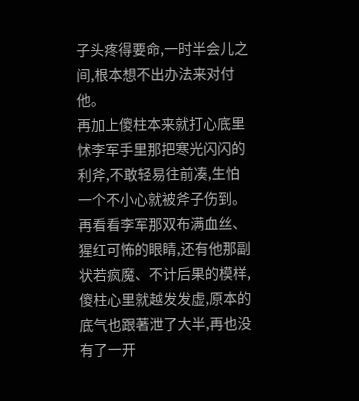子头疼得要命,一时半会儿之间,根本想不出办法来对付他。
再加上傻柱本来就打心底里怵李军手里那把寒光闪闪的利斧,不敢轻易往前凑,生怕一个不小心就被斧子伤到。
再看看李军那双布满血丝、猩红可怖的眼睛,还有他那副状若疯魔、不计后果的模样,
傻柱心里就越发发虚,原本的底气也跟著泄了大半,再也没有了一开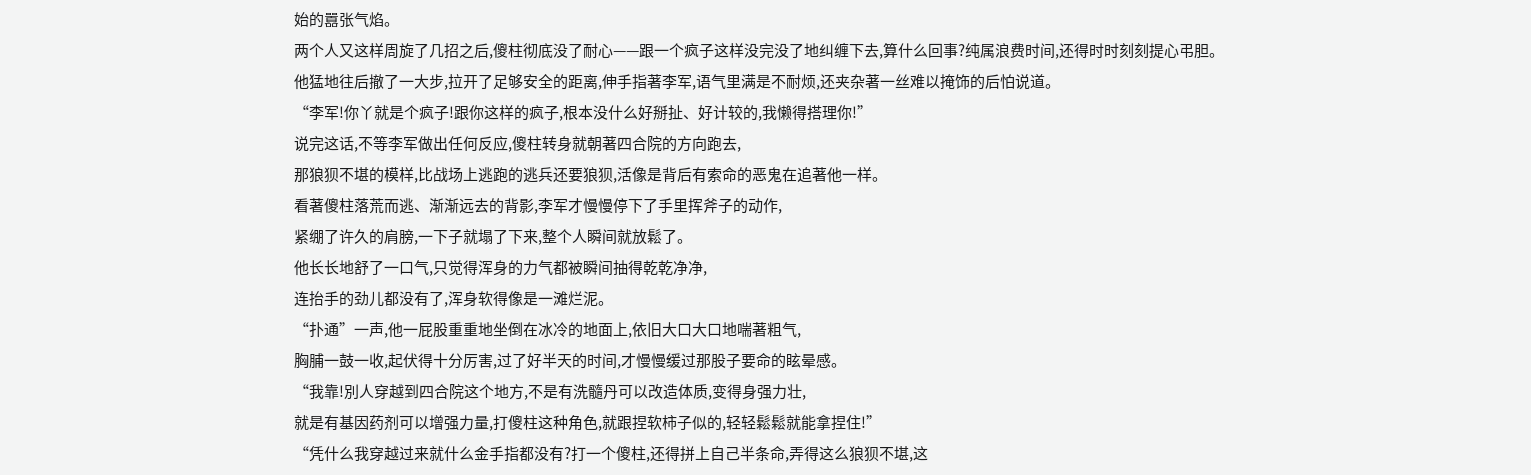始的囂张气焰。
两个人又这样周旋了几招之后,傻柱彻底没了耐心——跟一个疯子这样没完没了地纠缠下去,算什么回事?纯属浪费时间,还得时时刻刻提心弔胆。
他猛地往后撤了一大步,拉开了足够安全的距离,伸手指著李军,语气里满是不耐烦,还夹杂著一丝难以掩饰的后怕说道。
“李军!你丫就是个疯子!跟你这样的疯子,根本没什么好掰扯、好计较的,我懒得搭理你!”
说完这话,不等李军做出任何反应,傻柱转身就朝著四合院的方向跑去,
那狼狈不堪的模样,比战场上逃跑的逃兵还要狼狈,活像是背后有索命的恶鬼在追著他一样。
看著傻柱落荒而逃、渐渐远去的背影,李军才慢慢停下了手里挥斧子的动作,
紧绷了许久的肩膀,一下子就塌了下来,整个人瞬间就放鬆了。
他长长地舒了一口气,只觉得浑身的力气都被瞬间抽得乾乾净净,
连抬手的劲儿都没有了,浑身软得像是一滩烂泥。
“扑通”一声,他一屁股重重地坐倒在冰冷的地面上,依旧大口大口地喘著粗气,
胸脯一鼓一收,起伏得十分厉害,过了好半天的时间,才慢慢缓过那股子要命的眩晕感。
“我靠!別人穿越到四合院这个地方,不是有洗髓丹可以改造体质,变得身强力壮,
就是有基因药剂可以增强力量,打傻柱这种角色,就跟捏软柿子似的,轻轻鬆鬆就能拿捏住!”
“凭什么我穿越过来就什么金手指都没有?打一个傻柱,还得拼上自己半条命,弄得这么狼狈不堪,这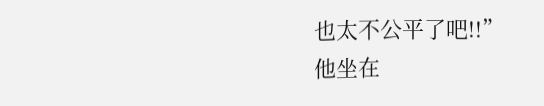也太不公平了吧!!”
他坐在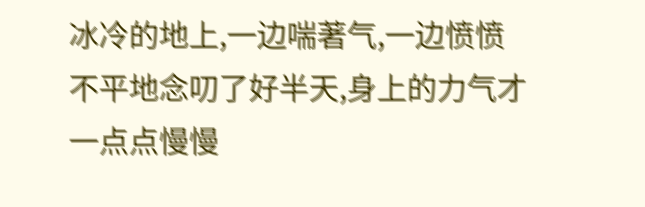冰冷的地上,一边喘著气,一边愤愤不平地念叨了好半天,身上的力气才一点点慢慢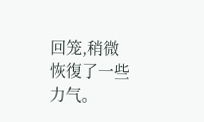回笼,稍微恢復了一些力气。